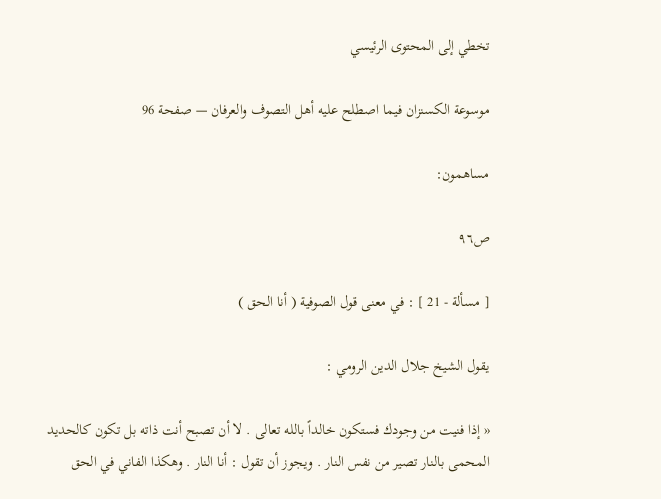تخطي إلى المحتوى الرئيسي

موسوعة الكسنزان فيما اصطلح عليه أهل التصوف والعرفان — صفحة 96

مساهمون:

ص٩٦

[ مسألة - 21 ] : في معنى قول الصوفية ( أنا الحق )

يقول الشيخ جلال الدين الرومي :

« إذا فنيت من وجودك فستكون خالداً بالله تعالى . لا أن تصبح أنت ذاته بل تكون كالحديد المحمى بالنار تصير من نفس النار . ويجوز أن تقول : أنا النار . وهكذا الفاني في الحق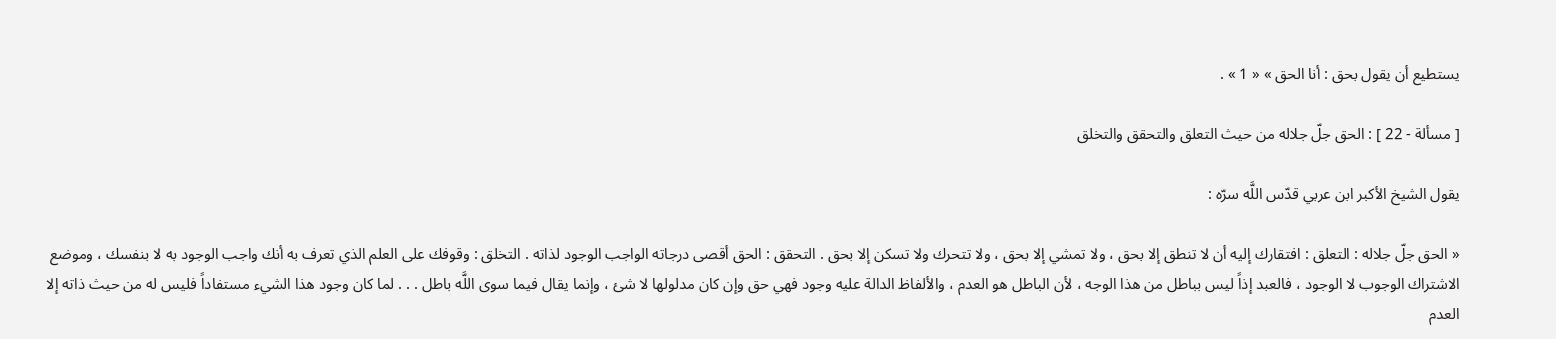يستطيع أن يقول بحق : أنا الحق » « 1 » .

[ مسألة - 22 ] : الحق جلّ جلاله من حيث التعلق والتحقق والتخلق

يقول الشيخ الأكبر ابن عربي قدّس اللَّه سرّه :

« الحق جلّ جلاله : التعلق : افتقارك إليه أن لا تنطق إلا بحق ، ولا تمشي إلا بحق ، ولا تتحرك ولا تسكن إلا بحق . التحقق : الحق أقصى درجاته الواجب الوجود لذاته . التخلق : وقوفك على العلم الذي تعرف به أنك واجب الوجود به لا بنفسك ، وموضع الاشتراك الوجوب لا الوجود ، فالعبد إذاً ليس بباطل من هذا الوجه ، لأن الباطل هو العدم ، والألفاظ الدالة عليه وجود فهي حق وإن كان مدلولها لا شئ ، وإنما يقال فيما سوى اللَّه باطل . . . لما كان وجود هذا الشيء مستفاداً فليس له من حيث ذاته إلا العدم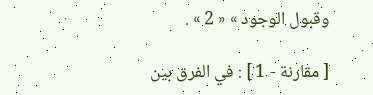وقبول الوجود » « 2 » .

[ مقارنة - 1 ] : في الفرق بين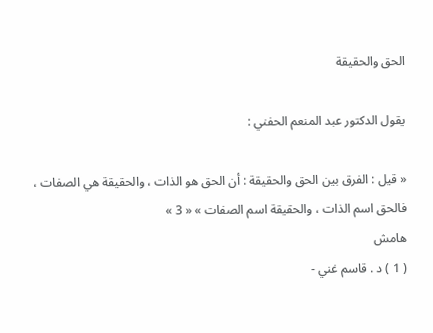الحق والحقيقة

يقول الدكتور عبد المنعم الحفني :

« قيل : الفرق بين الحق والحقيقة : أن الحق هو الذات ، والحقيقة هي الصفات ، فالحق اسم الذات ، والحقيقة اسم الصفات » « 3 »
هامش
( 1 ) د . قاسم غني -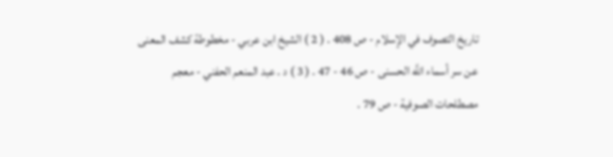تاريخ التصوف في الإسلام - ص 408 . ( 2 ) الشيخ ابن عربي - مخطوطة كشف المعنى عن سر أسماء اللَّه الحسنى - ص 46 - 47 . ( 3 ) د . عبد المنعم الحفني - معجم مصطلحات الصوفية - ص 79 .